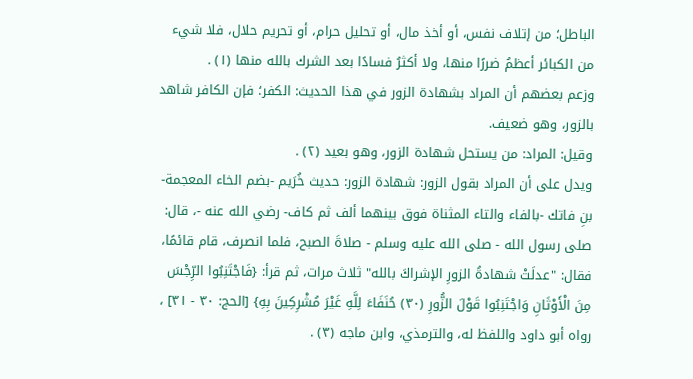الباطل؛ من إتلاف نفس، أو أخذ مال، أو تحليل حرام، أو تحريم حلال، فلا شيء من الكبائر أعظمُ ضررًا منها، ولا أكثرُ فسادًا بعد الشرك بالله منها (١) .
وزعم بعضهم أن المراد بشهادة الزور في هذا الحديث: الكفر؛ فإن الكافر شاهد بالزور، وهو ضعيف.
وقيل: المراد: من يستحل شهادة الزور، وهو بعيد (٢) .
ويدل على أن المراد بقول الزور: شهادة الزور: حديث خُرَيم -بضم الخاء المعجمة- بنِ فاتك -بالفاء والتاء المثناة فوق بينهما ألف ثم كاف- رضي الله عنه -، قال: صلى رسول الله - صلى الله عليه وسلم - صلاةَ الصبح، فلما انصرف، قام قائمًا، فقال: "عدلَتْ شهادةُ الزورِ الإشراكَ بالله" ثلاث مرات، ثم قرأ: {فَاجْتَنِبُوا الرِّجْسَ مِنَ الْأَوْثَانِ وَاجْتَنِبُوا قَوْلَ الزُّورِ (٣٠) حُنَفَاءَ لِلَّهِ غَيْرَ مُشْرِكِينَ بِهِ} [الحج: ٣٠ - ٣١] ، رواه أبو داود واللفظ له، والترمذي، وابن ماجه (٣) .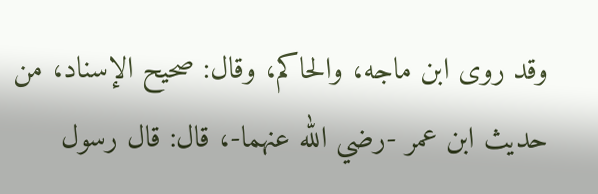وقد روى ابن ماجه، والحاكم، وقال: صحيح الإسناد، من حديث ابن عمر -رضي الله عنهما-، قال: قال رسول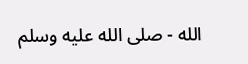الله - صلى الله عليه وسلم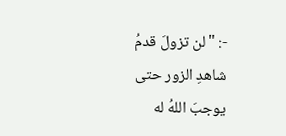-: "لن تزولَ قدمُ شاهدِ الزور حتى يوجبَ اللهُ له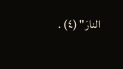النارَ" (٤) .